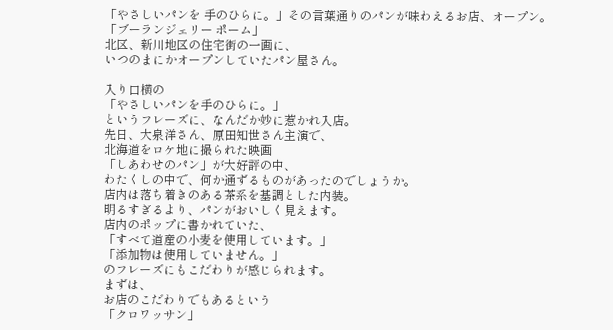「やさしいパンを 手のひらに。」その言葉通りのパンが味わえるお店、オープン。
「ブーランジェリー ポーム」
北区、新川地区の住宅街の一画に、
いつのまにかオープンしていたパン屋さん。

入り口横の
「やさしいパンを手のひらに。」
というフレーズに、なんだか妙に惹かれ入店。
先日、大泉洋さん、原田知世さん主演で、
北海道をロケ地に撮られた映画
「しあわせのパン」が大好評の中、
わたくしの中で、何か通ずるものがあったのでしょうか。
店内は落ち着きのある茶系を基調とした内装。
明るすぎるより、パンがおいしく見えます。
店内のポップに書かれていた、
「すべて道産の小麦を使用しています。」
「添加物は使用していません。」
のフレーズにもこだわりが感じられます。
まずは、
お店のこだわりでもあるという
「クロワッサン」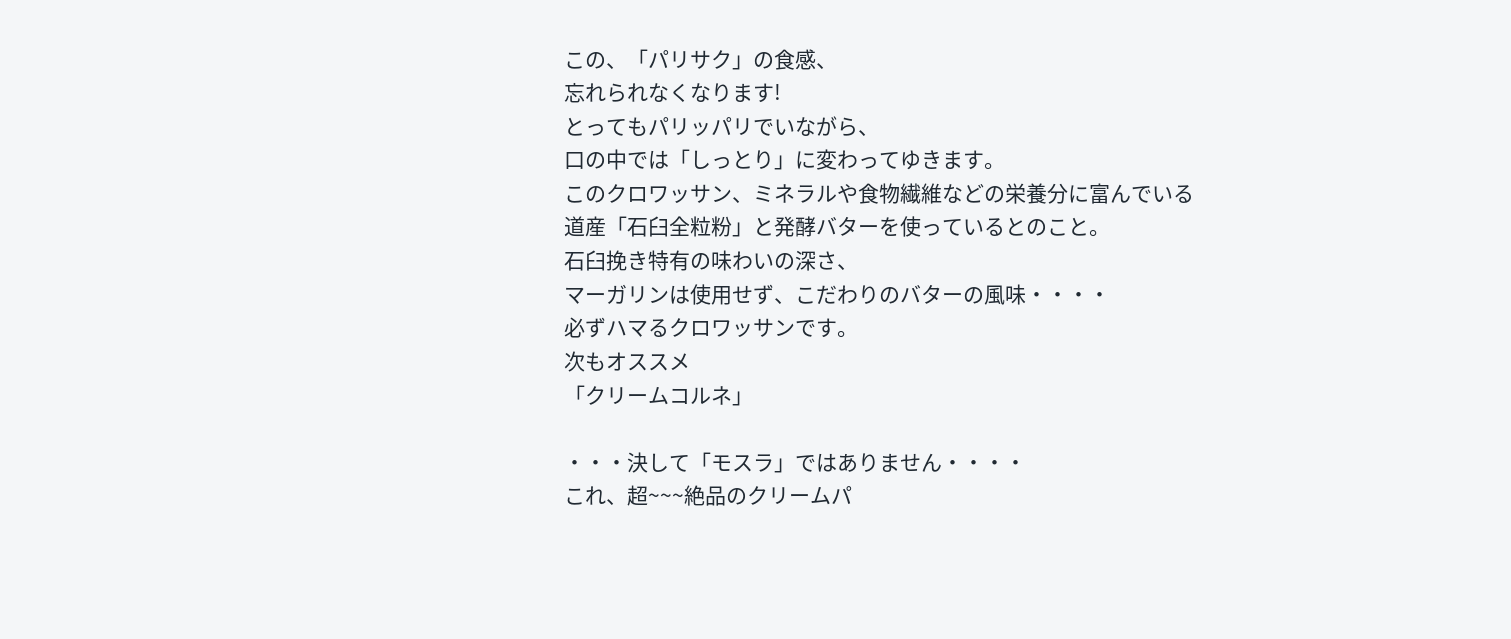この、「パリサク」の食感、
忘れられなくなります!
とってもパリッパリでいながら、
口の中では「しっとり」に変わってゆきます。
このクロワッサン、ミネラルや食物繊維などの栄養分に富んでいる
道産「石臼全粒粉」と発酵バターを使っているとのこと。
石臼挽き特有の味わいの深さ、
マーガリンは使用せず、こだわりのバターの風味・・・・
必ずハマるクロワッサンです。
次もオススメ
「クリームコルネ」

・・・決して「モスラ」ではありません・・・・
これ、超~~~絶品のクリームパ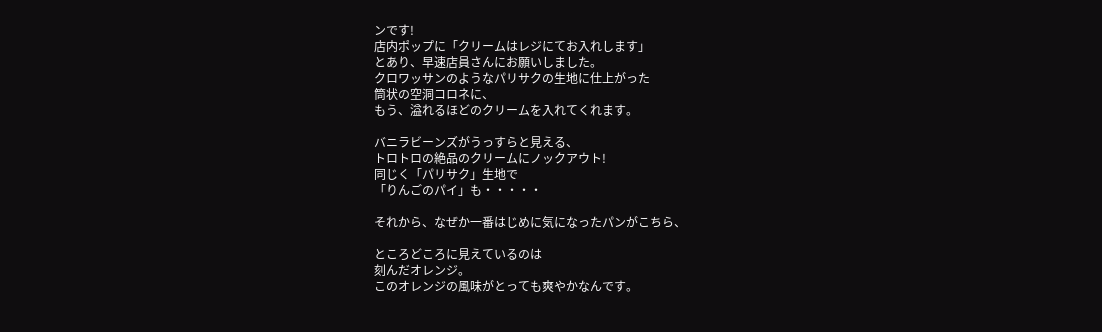ンです!
店内ポップに「クリームはレジにてお入れします」
とあり、早速店員さんにお願いしました。
クロワッサンのようなパリサクの生地に仕上がった
筒状の空洞コロネに、
もう、溢れるほどのクリームを入れてくれます。

バニラビーンズがうっすらと見える、
トロトロの絶品のクリームにノックアウト!
同じく「パリサク」生地で
「りんごのパイ」も・・・・・

それから、なぜか一番はじめに気になったパンがこちら、

ところどころに見えているのは
刻んだオレンジ。
このオレンジの風味がとっても爽やかなんです。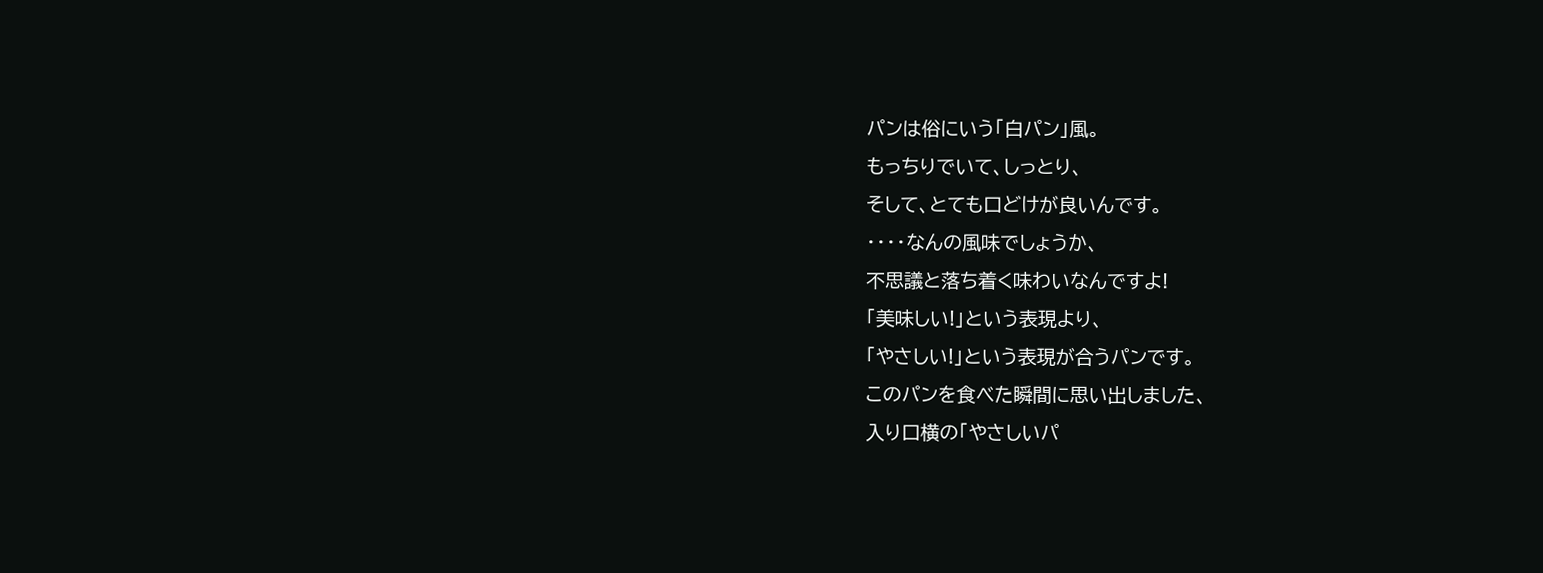パンは俗にいう「白パン」風。
もっちりでいて、しっとり、
そして、とても口どけが良いんです。
・・・・なんの風味でしょうか、
不思議と落ち着く味わいなんですよ!
「美味しい!」という表現より、
「やさしい!」という表現が合うパンです。
このパンを食べた瞬間に思い出しました、
入り口横の「やさしいパ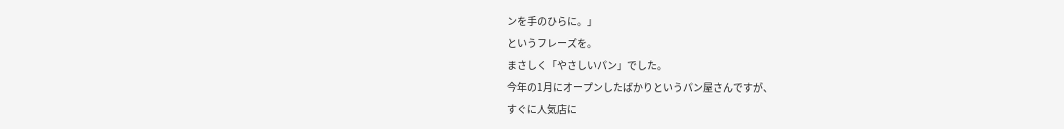ンを手のひらに。」
というフレーズを。
まさしく「やさしいパン」でした。
今年の1月にオープンしたばかりというパン屋さんですが、
すぐに人気店に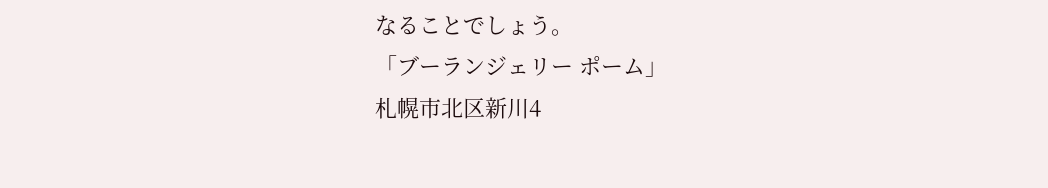なることでしょう。
「ブーランジェリー ポーム」
札幌市北区新川4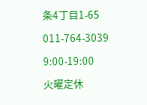条4丁目1-65
011-764-3039
9:00-19:00
火曜定休